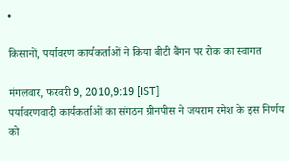•

किसानों, पर्यावरण कार्यकर्ताओं ने किया बीटी बैंगन पर रोक का स्वागत

मंगलवार, फरवरी 9, 2010,9:19 [IST]
पर्यावरणवादी कार्यकर्ताओं का संगठन ग्रीनपीस ने जयराम रमेश के इस निर्णय को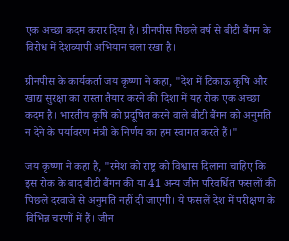एक अच्छा कदम करार दिया है। ग्रीनपीस पिछले वर्ष से बीटी बैंगन के विरोध में देशव्यापी अभियान चला रखा है।

ग्रीनपीस के कार्यकर्ता जय कृष्णा ने कहा, "देश में टिकाऊ कृषि और खाद्य सुरक्षा का रास्ता तैयार करने की दिशा में यह रोक एक अच्छा कदम है। भारतीय कृषि को प्रदूषित करने वाले बीटी बैंगन को अनुमति न देने के पर्यावरण मंत्री के निर्णय का हम स्वागत करते हैं।"

जय कृष्णा ने कहा है, "रमेश को राष्ट्र को विश्वास दिलाना चाहिए कि इस रोक के बाद बीटी बैंगन की या 41 अन्य जीन परिवर्धित फसलों की पिछले दरवाजे से अनुमति नहीं दी जाएगी। ये फसलें देश में परीक्षण के विभिन्न चरणों में हैं। जीन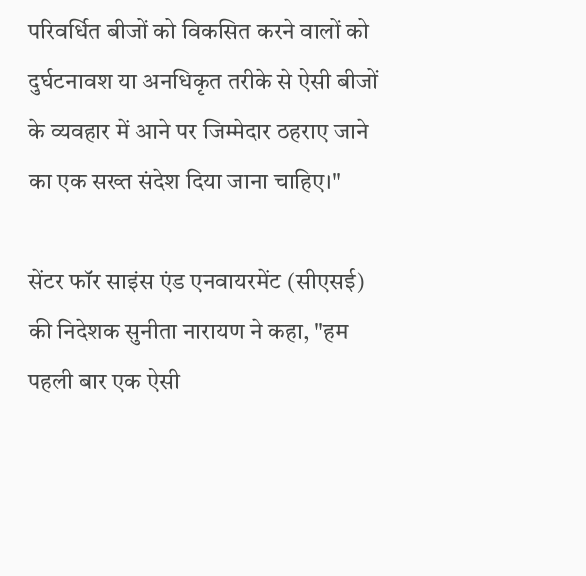परिवर्धित बीजों को विकसित करने वालों को दुर्घटनावश या अनधिकृत तरीके से ऐसी बीजों के व्यवहार में आने पर जिम्मेदार ठहराए जाने का एक सख्त संदेश दिया जाना चाहिए।"

सेंटर फॉर साइंस एंड एनवायरमेंट (सीएसई) की निदेशक सुनीता नारायण ने कहा, "हम पहली बार एक ऐसी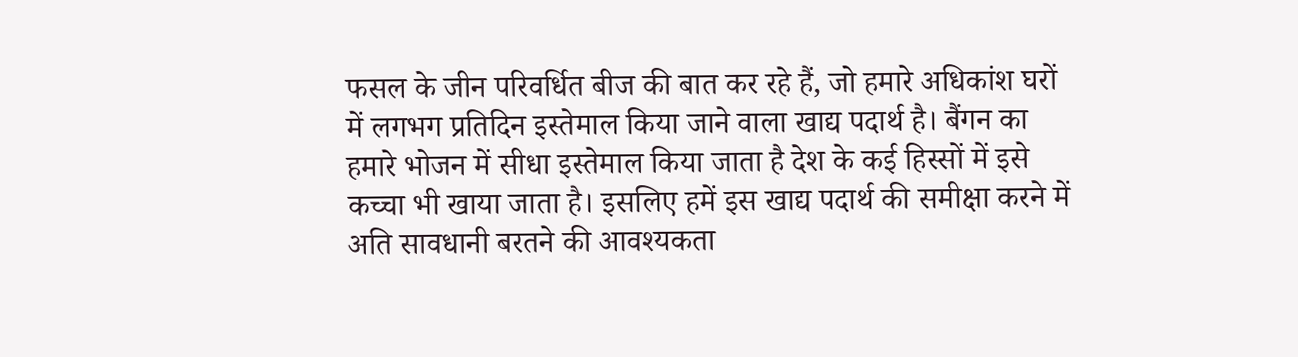फसल के जीन परिवर्धित बीज की बात कर रहे हैं, जो हमारे अधिकांश घरों में लगभग प्रतिदिन इस्तेमाल किया जाने वाला खाद्य पदार्थ है। बैंगन का हमारे भोजन में सीधा इस्तेमाल किया जाता है देश के कई हिस्सों में इसे कच्चा भी खाया जाता है। इसलिए हमें इस खाद्य पदार्थ की समीक्षा करने में अति सावधानी बरतने की आवश्यकता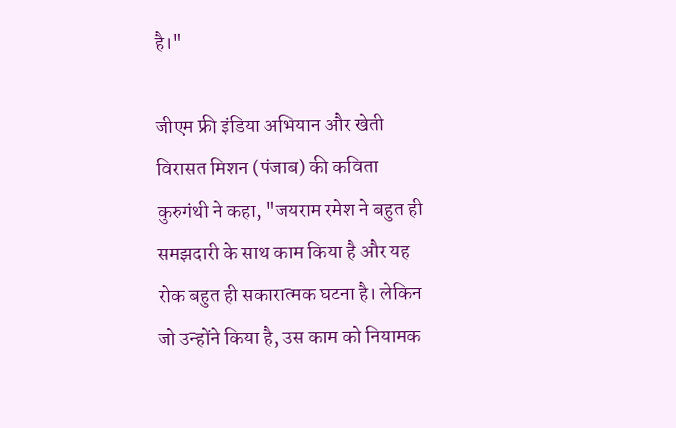है।"

जीएम फ्री इंडिया अभियान और खेती विरासत मिशन (पंजाब) की कविता कुरुगंथी ने कहा, "जयराम रमेश ने बहुत ही समझदारी के साथ काम किया है और यह रोक बहुत ही सकारात्मक घटना है। लेकिन जो उन्होंने किया है, उस काम को नियामक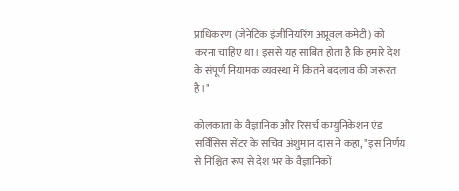प्राधिकरण (जेनेटिक इंजीनियरिंग अप्रूवल कमेटी) को करना चाहिए था। इससे यह साबित होता है कि हमारे देश के संपूर्ण नियामक व्यवस्था में कितने बदलाव की जरूरत है।"

कोलकाता के वैज्ञानिक और रिसर्च कम्युनिकेशन एंड सर्विसिस सेंटर के सचिव अंशुमान दास ने कहा, "इस निर्णय से निश्चित रूप से देश भर के वैज्ञानिकों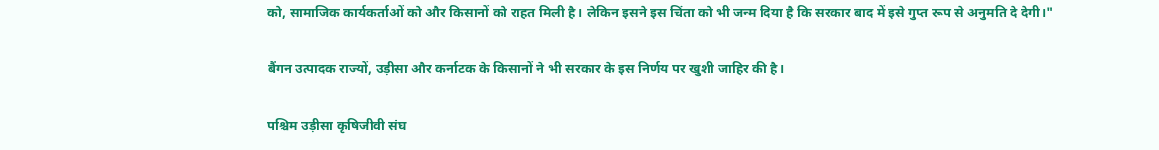को, सामाजिक कार्यकर्ताओं को और किसानों को राहत मिली है। लेकिन इसने इस चिंता को भी जन्म दिया है कि सरकार बाद में इसे गुप्त रूप से अनुमति दे देगी।"

बैंगन उत्पादक राज्यों, उड़ीसा और कर्नाटक के किसानों ने भी सरकार के इस निर्णय पर खुशी जाहिर की है।

पश्चिम उड़ीसा कृषिजीवी संघ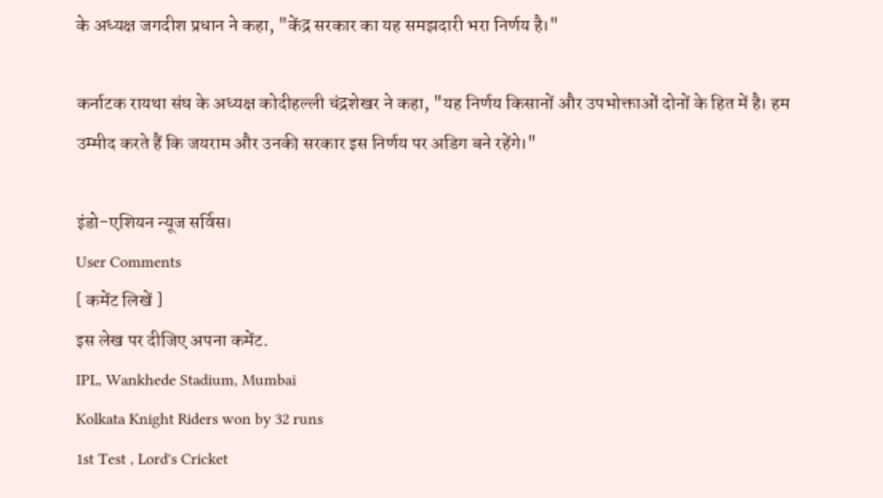के अध्यक्ष जगदीश प्रधान ने कहा, "केंद्र सरकार का यह समझदारी भरा निर्णय है।"

कर्नाटक रायथा संघ के अध्यक्ष कोदीहल्ली चंद्रशेखर ने कहा, "यह निर्णय किसानों और उपभोक्ताओं दोनों के हित में है। हम उम्मीद करते हैं कि जयराम और उनकी सरकार इस निर्णय पर अडिग बने रहेंगे।"

इंडो-एशियन न्यूज सर्विस।
User Comments
[ कमेंट लिखें ]
इस लेख पर दीजिए अपना कमेंट.
IPL, Wankhede Stadium, Mumbai
Kolkata Knight Riders won by 32 runs
1st Test , Lord's Cricket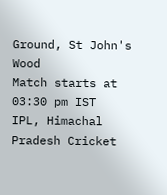Ground, St John's Wood
Match starts at 03:30 pm IST
IPL, Himachal Pradesh Cricket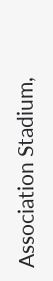Association Stadium,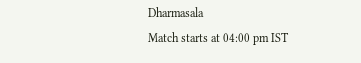Dharmasala
Match starts at 04:00 pm IST